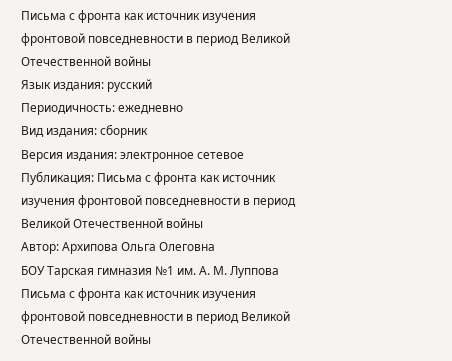Письма с фронта как источник изучения фронтовой повседневности в период Великой Отечественной войны
Язык издания: русский
Периодичность: ежедневно
Вид издания: сборник
Версия издания: электронное сетевое
Публикация: Письма с фронта как источник изучения фронтовой повседневности в период Великой Отечественной войны
Автор: Архипова Ольга Олеговна
БОУ Тарская гимназия №1 им. А. М. Луппова
Письма с фронта как источник изучения фронтовой повседневности в период Великой Отечественной войны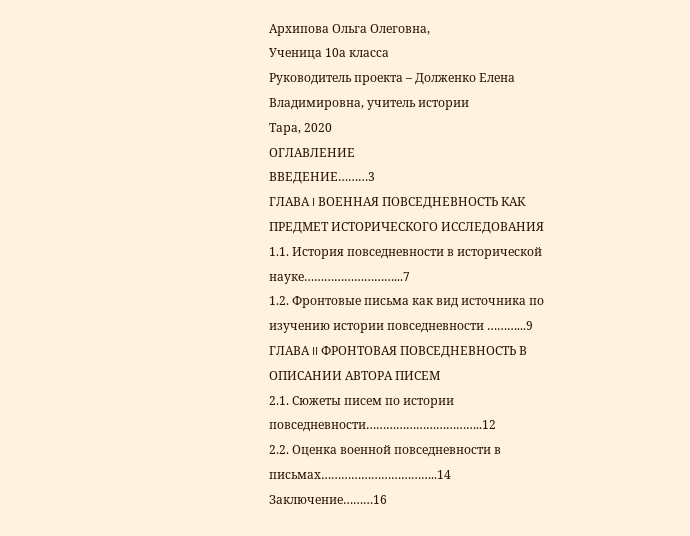Архипова Ольга Олеговна,
Ученица 10а класса
Руководитель проекта – Долженко Елена
Владимировна, учитель истории
Тара, 2020
ОГЛАВЛЕНИЕ
ВВЕДЕНИЕ………3
ГЛАВА I ВОЕННАЯ ПОВСЕДНЕВНОСТЬ КАК ПРЕДМЕТ ИСТОРИЧЕСКОГО ИССЛЕДОВАНИЯ
1.1. История повседневности в исторической науке………………………...7
1.2. Фронтовые письма как вид источника по изучению истории повседневности ………...9
ГЛАВА II ФРОНТОВАЯ ПОВСЕДНЕВНОСТЬ В ОПИСАНИИ АВТОРА ПИСЕМ
2.1. Сюжеты писем по истории повседневности……………………………..12
2.2. Оценка военной повседневности в письмах……………………………..14
Заключение………16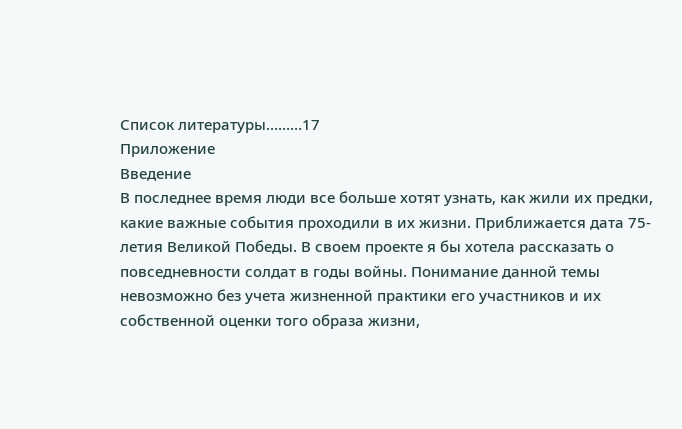Список литературы………17
Приложение
Введение
В последнее время люди все больше хотят узнать, как жили их предки, какие важные события проходили в их жизни. Приближается дата 75-летия Великой Победы. В своем проекте я бы хотела рассказать о повседневности солдат в годы войны. Понимание данной темы невозможно без учета жизненной практики его участников и их собственной оценки того образа жизни,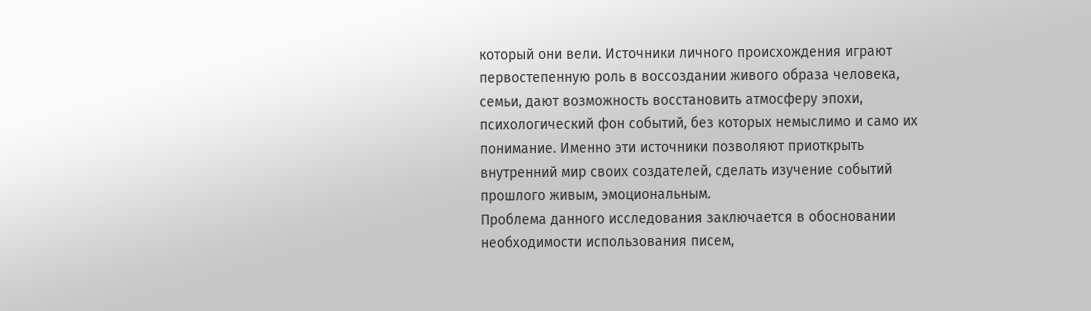который они вели. Источники личного происхождения играют первостепенную роль в воссоздании живого образа человека, семьи, дают возможность восстановить атмосферу эпохи, психологический фон событий, без которых немыслимо и само их понимание. Именно эти источники позволяют приоткрыть внутренний мир своих создателей, сделать изучение событий прошлого живым, эмоциональным.
Проблема данного исследования заключается в обосновании необходимости использования писем,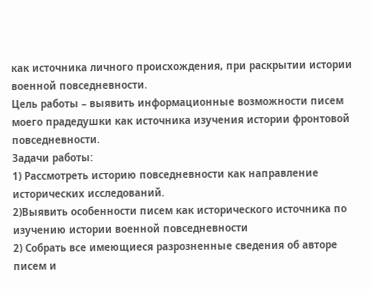как источника личного происхождения, при раскрытии истории военной повседневности.
Цель работы – выявить информационные возможности писем моего прадедушки как источника изучения истории фронтовой повседневности.
Задачи работы:
1) Рассмотреть историю повседневности как направление исторических исследований.
2)Выявить особенности писем как исторического источника по изучению истории военной повседневности
2) Собрать все имеющиеся разрозненные сведения об авторе писем и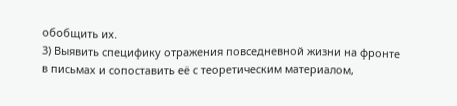обобщить их.
3) Выявить специфику отражения повседневной жизни на фронте в письмах и сопоставить её с теоретическим материалом,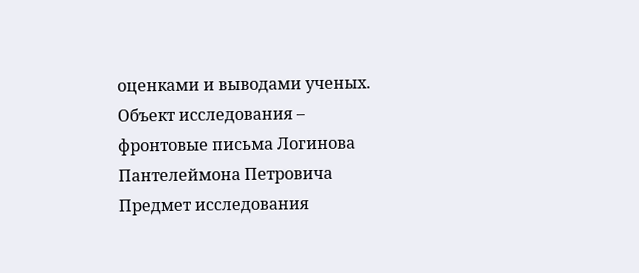оценками и выводами ученых.
Объект исследования – фронтовые письма Логинова Пантелеймона Петровича
Предмет исследования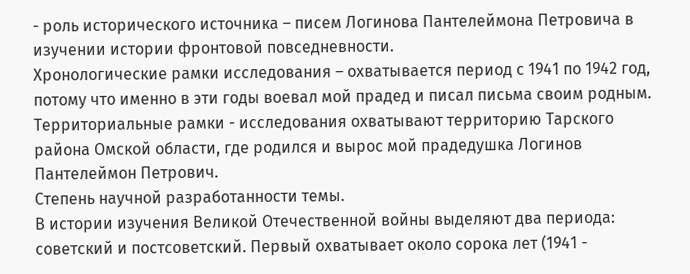- роль исторического источника – писем Логинова Пантелеймона Петровича в изучении истории фронтовой повседневности.
Хронологические рамки исследования – охватывается период с 1941 по 1942 год, потому что именно в эти годы воевал мой прадед и писал письма своим родным.
Территориальные рамки - исследования охватывают территорию Тарского района Омской области, где родился и вырос мой прадедушка Логинов Пантелеймон Петрович.
Степень научной разработанности темы.
В истории изучения Великой Отечественной войны выделяют два периода: советский и постсоветский. Первый охватывает около сорока лет (1941 -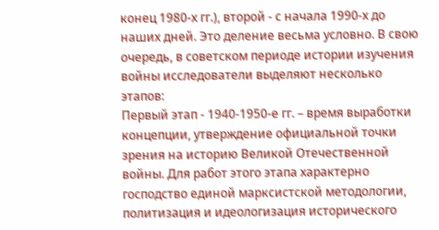конец 1980-х гг.), второй - с начала 1990-х до наших дней. Это деление весьма условно. В свою очередь, в советском периоде истории изучения войны исследователи выделяют несколько этапов:
Первый этап - 1940-1950-е гг. – время выработки концепции, утверждение официальной точки зрения на историю Великой Отечественной войны. Для работ этого этапа характерно господство единой марксистской методологии, политизация и идеологизация исторического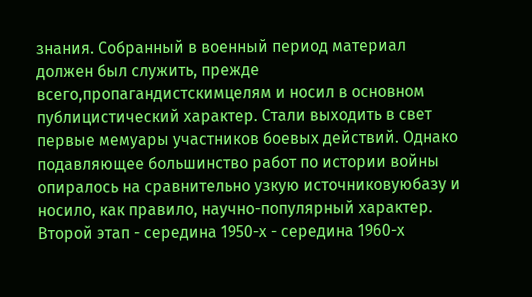знания. Собранный в военный период материал должен был служить, прежде всего,пропагандистскимцелям и носил в основном публицистический характер. Стали выходить в свет первые мемуары участников боевых действий. Однако подавляющее большинство работ по истории войны опиралось на сравнительно узкую источниковуюбазу и носило, как правило, научно-популярный характер.
Второй этап - середина 1950-х - середина 1960-х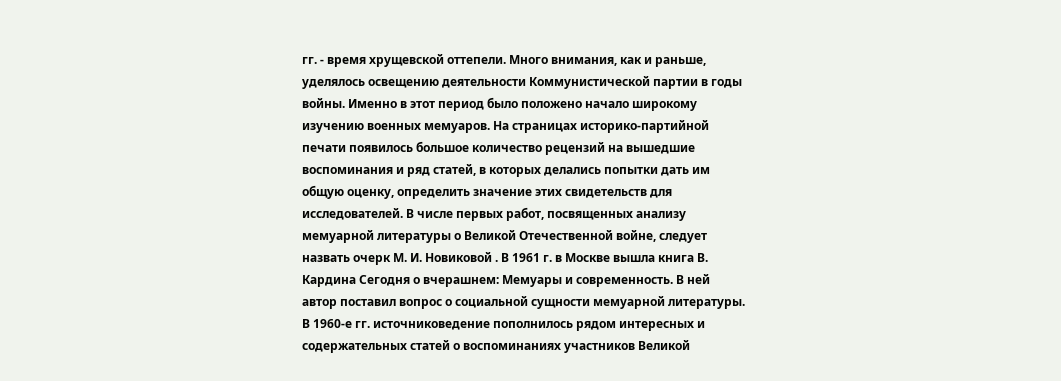гг. - время хрущевской оттепели. Много внимания, как и раньше, уделялось освещению деятельности Коммунистической партии в годы войны. Именно в этот период было положено начало широкому изучению военных мемуаров. На страницах историко-партийной печати появилось большое количество рецензий на вышедшие воспоминания и ряд статей, в которых делались попытки дать им общую оценку, определить значение этих свидетельств для исследователей. В числе первых работ, посвященных анализу мемуарной литературы о Великой Отечественной войне, следует назвать очерк М. И. Новиковой . В 1961 г. в Москве вышла книга В. Кардина Сегодня о вчерашнем: Мемуары и современность. В ней автор поставил вопрос о социальной сущности мемуарной литературы.
В 1960-е гг. источниковедение пополнилось рядом интересных и содержательных статей о воспоминаниях участников Великой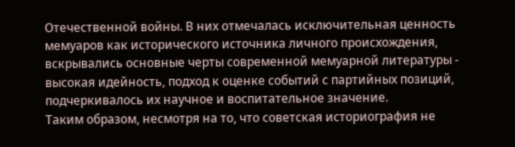Отечественной войны. В них отмечалась исключительная ценность мемуаров как исторического источника личного происхождения, вскрывались основные черты современной мемуарной литературы - высокая идейность, подход к оценке событий с партийных позиций, подчеркивалось их научное и воспитательное значение.
Таким образом, несмотря на то, что советская историография не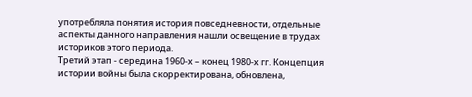употребляла понятия история повседневности, отдельные аспекты данного направления нашли освещение в трудах историков этого периода.
Третий этап - середина 1960-х – конец 1980-х гг. Концепция истории войны была скорректирована, обновлена,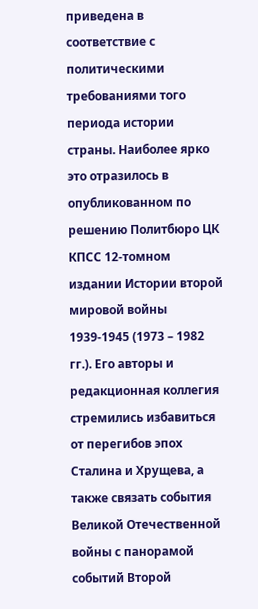приведена в соответствие с политическими требованиями того периода истории страны. Наиболее ярко это отразилось в опубликованном по решению Политбюро ЦК КПСС 12-томном издании Истории второй мировой войны 1939-1945 (1973 – 1982 гг.). Его авторы и редакционная коллегия стремились избавиться от перегибов эпох Сталина и Хрущева, а также связать события Великой Отечественной войны с панорамой событий Второй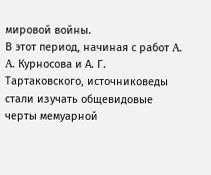мировой войны.
В этот период, начиная с работ A. A. Курносова и А. Г. Тартаковского, источниковеды стали изучать общевидовые черты мемуарной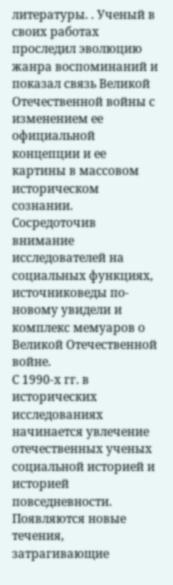литературы. . Ученый в своих работах проследил эволюцию жанра воспоминаний и показал связь Великой Отечественной войны с изменением ее официальной концепции и ее картины в массовом историческом сознании. Сосредоточив внимание исследователей на социальных функциях, источниковеды по-новому увидели и комплекс мемуаров о Великой Отечественной войне.
С 1990-х гг. в исторических исследованиях начинается увлечение отечественных ученых социальной историей и историей повседневности. Появляются новые течения, затрагивающие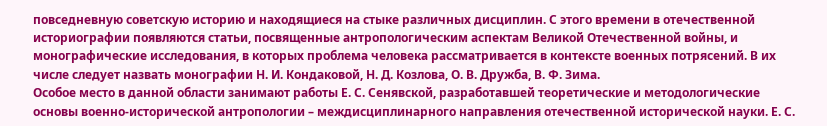повседневную советскую историю и находящиеся на стыке различных дисциплин. С этого времени в отечественной историографии появляются статьи, посвященные антропологическим аспектам Великой Отечественной войны, и монографические исследования, в которых проблема человека рассматривается в контексте военных потрясений. В их числе следует назвать монографии Н. И. Кондаковой, Н. Д. Козлова, О. В. Дружба, В. Ф. Зима.
Особое место в данной области занимают работы Е. С. Сенявской, разработавшей теоретические и методологические основы военно-исторической антропологии – междисциплинарного направления отечественной исторической науки. Е. С.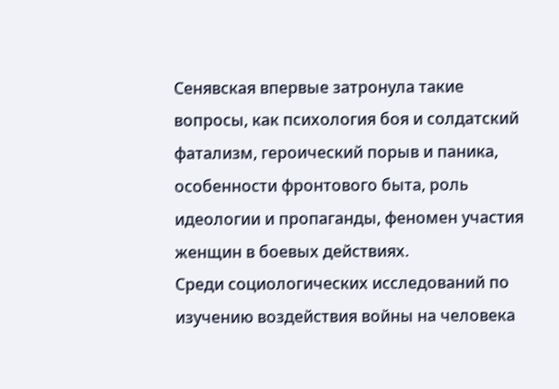Сенявская впервые затронула такие вопросы, как психология боя и солдатский фатализм, героический порыв и паника, особенности фронтового быта, роль идеологии и пропаганды, феномен участия женщин в боевых действиях.
Среди социологических исследований по изучению воздействия войны на человека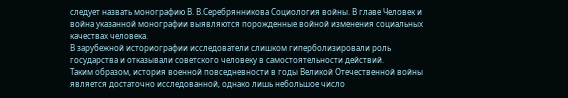следует назвать монографию В. В.Серебрянникова Социология войны. В главе Человек и война указанной монографии выявляются порожденные войной изменения социальных качествах человека.
В зарубежной историографии исследователи слишком гиперболизировали роль государства и отказывали советского человеку в самостоятельности действий.
Таким образом, история военной повседневности в годы Великой Отечественной войны является достаточно исследованной, однако лишь небольшое число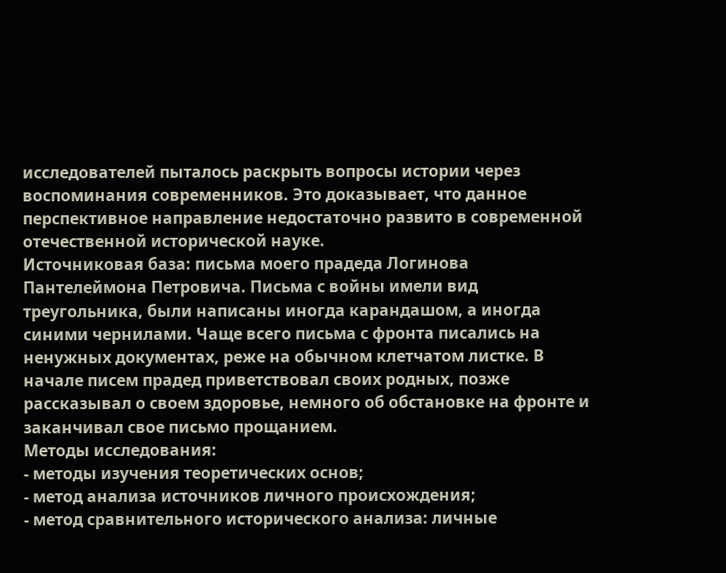исследователей пыталось раскрыть вопросы истории через воспоминания современников. Это доказывает, что данное перспективное направление недостаточно развито в современной отечественной исторической науке.
Источниковая база: письма моего прадеда Логинова Пантелеймона Петровича. Письма с войны имели вид треугольника, были написаны иногда карандашом, а иногда синими чернилами. Чаще всего письма с фронта писались на ненужных документах, реже на обычном клетчатом листке. В начале писем прадед приветствовал своих родных, позже рассказывал о своем здоровье, немного об обстановке на фронте и заканчивал свое письмо прощанием.
Методы исследования:
- методы изучения теоретических основ;
- метод анализа источников личного происхождения;
- метод сравнительного исторического анализа: личные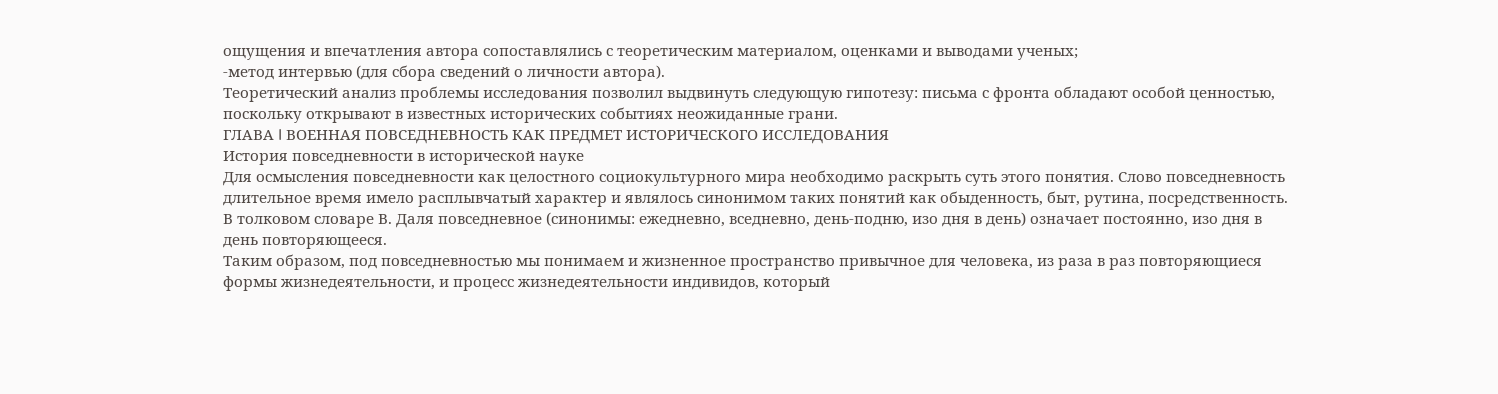ощущения и впечатления автора сопоставлялись с теоретическим материалом, оценками и выводами ученых;
-метод интервью (для сбора сведений о личности автора).
Теоретический анализ проблемы исследования позволил выдвинуть следующую гипотезу: письма с фронта обладают особой ценностью, поскольку открывают в известных исторических событиях неожиданные грани.
ГЛАВА I ВОЕННАЯ ПОВСЕДНЕВНОСТЬ КАК ПРЕДМЕТ ИСТОРИЧЕСКОГО ИССЛЕДОВАНИЯ
История повседневности в исторической науке
Для осмысления повседневности как целостного социокультурного мира необходимо раскрыть суть этого понятия. Слово повседневность длительное время имело расплывчатый характер и являлось синонимом таких понятий как обыденность, быт, рутина, посредственность.
В толковом словаре В. Даля повседневное (синонимы: ежедневно, вседневно, день-подню, изо дня в день) означает постоянно, изо дня в день повторяющееся.
Таким образом, под повседневностью мы понимаем и жизненное пространство привычное для человека, из раза в раз повторяющиеся формы жизнедеятельности, и процесс жизнедеятельности индивидов, который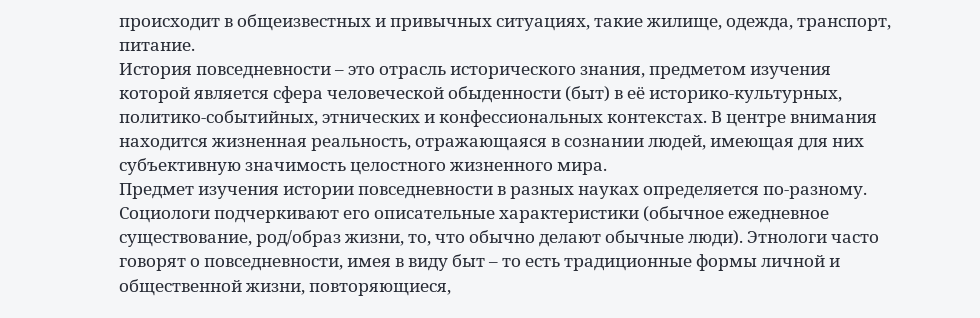происходит в общеизвестных и привычных ситуациях, такие жилище, одежда, транспорт, питание.
История повседневности – это отрасль исторического знания, предметом изучения которой является сфера человеческой обыденности (быт) в её историко-культурных, политико-событийных, этнических и конфессиональных контекстах. В центре внимания находится жизненная реальность, отражающаяся в сознании людей, имеющая для них субъективную значимость целостного жизненного мира.
Предмет изучения истории повседневности в разных науках определяется по-разному. Социологи подчеркивают его описательные характеристики (обычное ежедневное существование, род/образ жизни, то, что обычно делают обычные люди). Этнологи часто говорят о повседневности, имея в виду быт – то есть традиционные формы личной и общественной жизни, повторяющиеся,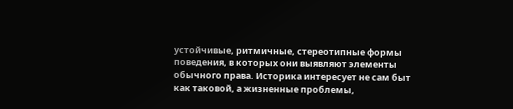устойчивые, ритмичные, стереотипные формы поведения, в которых они выявляют элементы обычного права. Историка интересует не сам быт как таковой, а жизненные проблемы,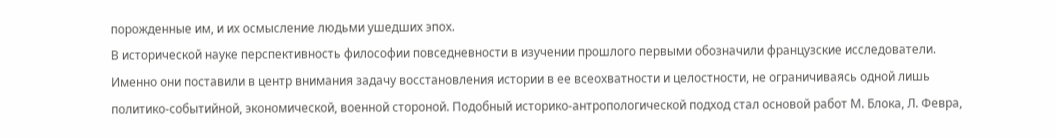порожденные им, и их осмысление людьми ушедших эпох.
В исторической науке перспективность философии повседневности в изучении прошлого первыми обозначили французские исследователи. Именно они поставили в центр внимания задачу восстановления истории в ее всеохватности и целостности, не ограничиваясь одной лишь политико-событийной, экономической, военной стороной. Подобный историко-антропологической подход стал основой работ М. Блока, Л. Февра,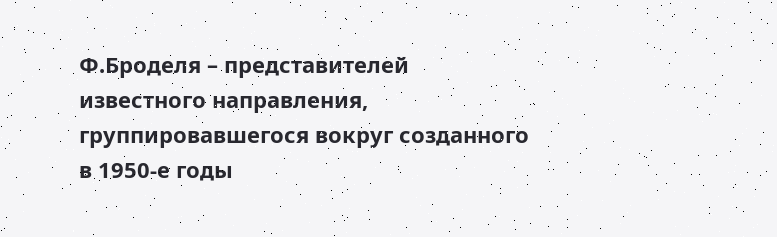Ф.Броделя – представителей известного направления, группировавшегося вокруг созданного в 1950-е годы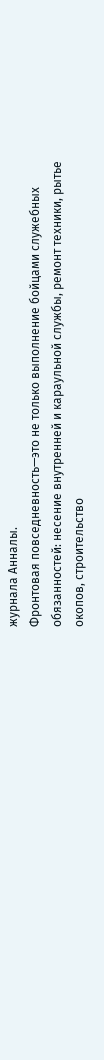журнала Анналы.
Фронтовая повседневность—это не только выполнение бойцами служебных обязанностей: несение внутренней и караульной службы, ремонт техники, рытье окопов, строительство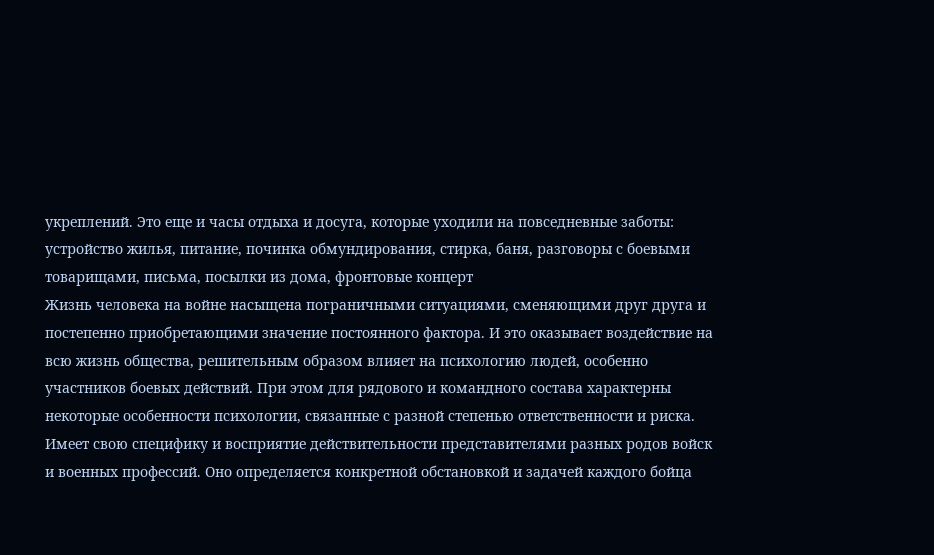укреплений. Это еще и часы отдыха и досуга, которые уходили на повседневные заботы: устройство жилья, питание, починка обмундирования, стирка, баня, разговоры с боевыми товарищами, письма, посылки из дома, фронтовые концерт
Жизнь человека на войне насыщена пограничными ситуациями, сменяющими друг друга и постепенно приобретающими значение постоянного фактора. И это оказывает воздействие на всю жизнь общества, решительным образом влияет на психологию людей, особенно участников боевых действий. При этом для рядового и командного состава характерны некоторые особенности психологии, связанные с разной степенью ответственности и риска. Имеет свою специфику и восприятие действительности представителями разных родов войск и военных профессий. Оно определяется конкретной обстановкой и задачей каждого бойца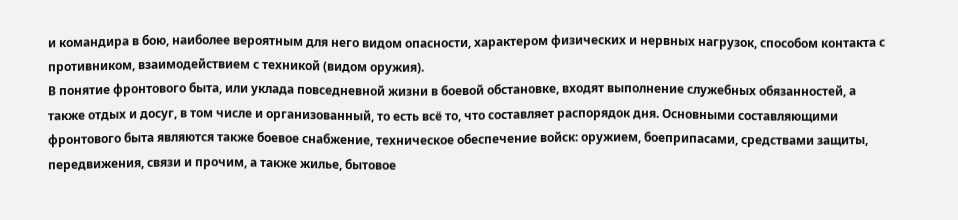и командира в бою, наиболее вероятным для него видом опасности, характером физических и нервных нагрузок, способом контакта с противником, взаимодействием с техникой (видом оружия).
В понятие фронтового быта, или уклада повседневной жизни в боевой обстановке, входят выполнение служебных обязанностей, а также отдых и досуг, в том числе и организованный, то есть всё то, что составляет распорядок дня. Основными составляющими фронтового быта являются также боевое снабжение, техническое обеспечение войск: оружием, боеприпасами, средствами защиты, передвижения, связи и прочим, а также жилье, бытовое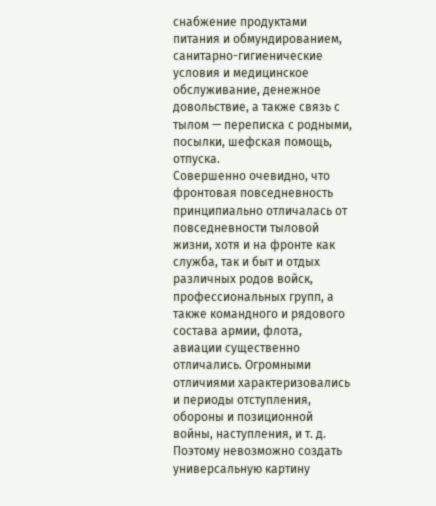снабжение продуктами питания и обмундированием, санитарно-гигиенические условия и медицинское обслуживание, денежное довольствие, а также связь с тылом — переписка с родными, посылки, шефская помощь, отпуска.
Совершенно очевидно, что фронтовая повседневность принципиально отличалась от повседневности тыловой жизни, хотя и на фронте как служба, так и быт и отдых различных родов войск, профессиональных групп, а также командного и рядового состава армии, флота, авиации существенно отличались. Огромными отличиями характеризовались и периоды отступления, обороны и позиционной войны, наступления, и т. д. Поэтому невозможно создать универсальную картину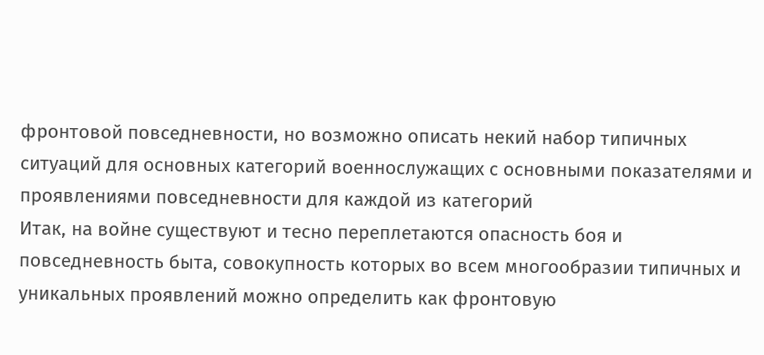фронтовой повседневности, но возможно описать некий набор типичных ситуаций для основных категорий военнослужащих с основными показателями и проявлениями повседневности для каждой из категорий
Итак, на войне существуют и тесно переплетаются опасность боя и повседневность быта, совокупность которых во всем многообразии типичных и уникальных проявлений можно определить как фронтовую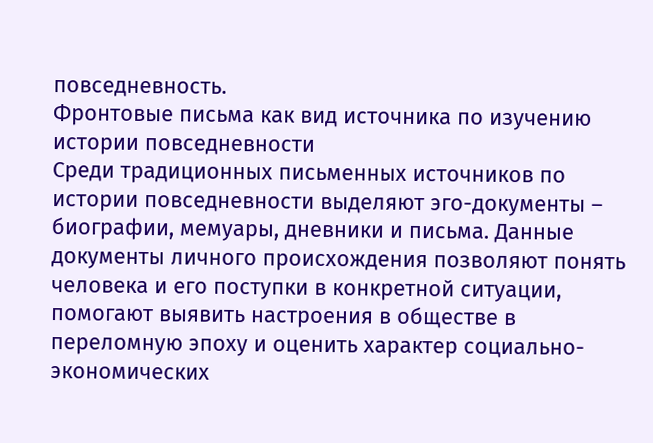повседневность.
Фронтовые письма как вид источника по изучению истории повседневности
Среди традиционных письменных источников по истории повседневности выделяют эго-документы – биографии, мемуары, дневники и письма. Данные документы личного происхождения позволяют понять человека и его поступки в конкретной ситуации, помогают выявить настроения в обществе в переломную эпоху и оценить характер социально-экономических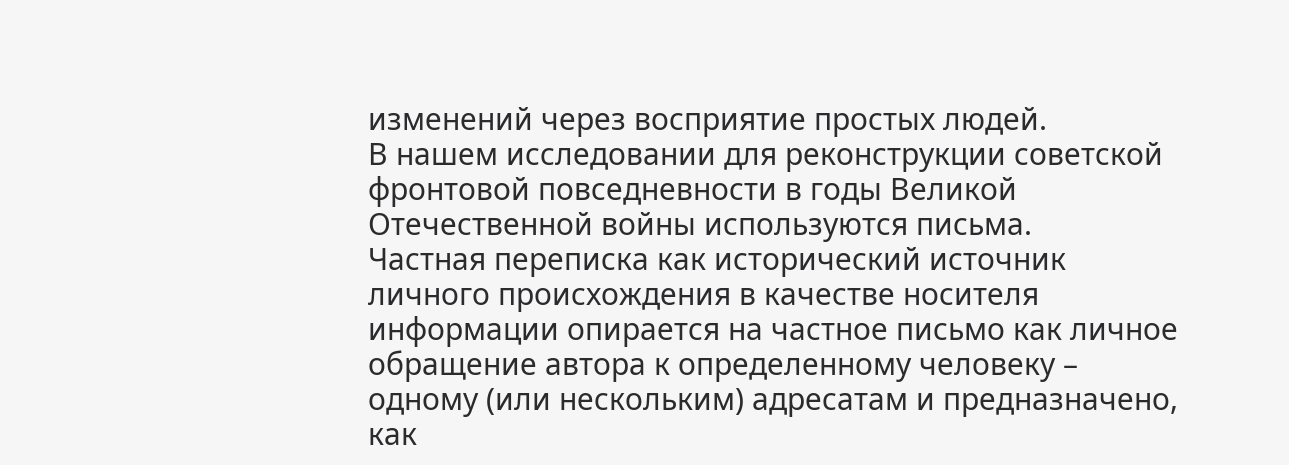изменений через восприятие простых людей.
В нашем исследовании для реконструкции советской фронтовой повседневности в годы Великой Отечественной войны используются письма.
Частная переписка как исторический источник личного происхождения в качестве носителя информации опирается на частное письмо как личное обращение автора к определенному человеку – одному (или нескольким) адресатам и предназначено, как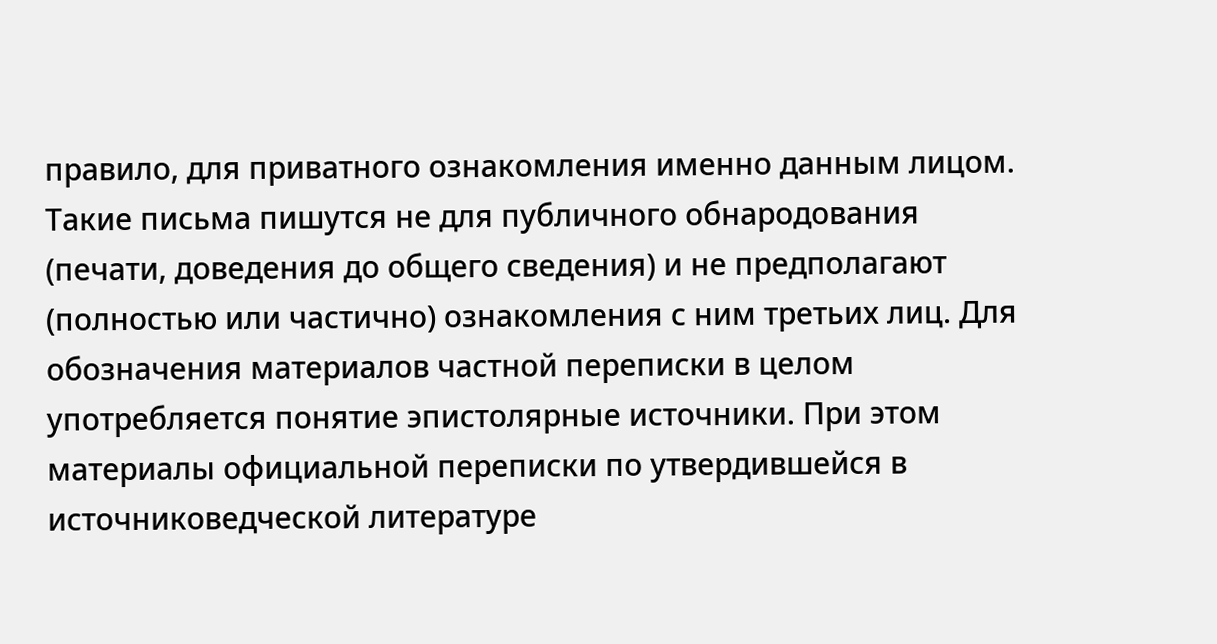правило, для приватного ознакомления именно данным лицом. Такие письма пишутся не для публичного обнародования (печати, доведения до общего сведения) и не предполагают (полностью или частично) ознакомления с ним третьих лиц. Для обозначения материалов частной переписки в целом употребляется понятие эпистолярные источники. При этом материалы официальной переписки по утвердившейся в источниковедческой литературе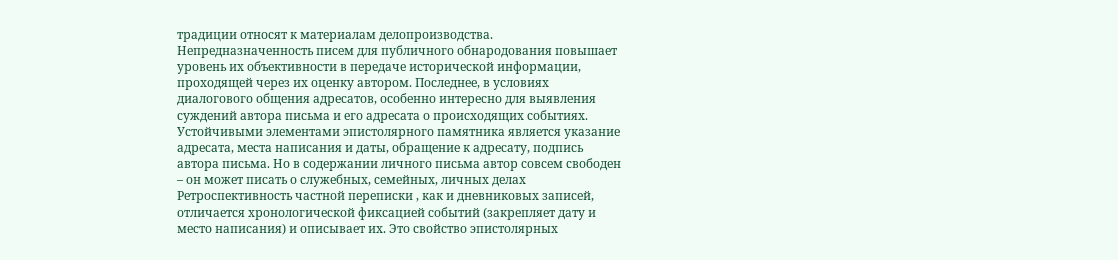традиции относят к материалам делопроизводства. Непредназначенность писем для публичного обнародования повышает уровень их объективности в передаче исторической информации, проходящей через их оценку автором. Последнее, в условиях диалогового общения адресатов, особенно интересно для выявления суждений автора письма и его адресата о происходящих событиях. Устойчивыми элементами эпистолярного памятника является указание адресата, места написания и даты, обращение к адресату, подпись автора письма. Но в содержании личного письма автор совсем свободен – он может писать о служебных, семейных, личных делах Ретроспективность частной переписки , как и дневниковых записей, отличается хронологической фиксацией событий (закрепляет дату и место написания) и описывает их. Это свойство эпистолярных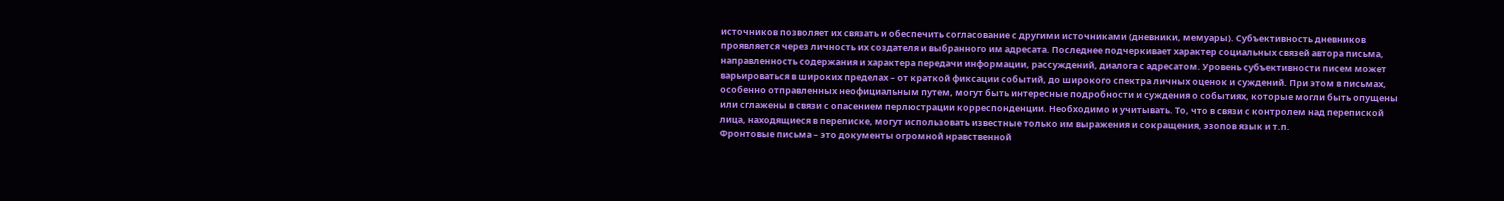источников позволяет их связать и обеспечить согласование с другими источниками (дневники, мемуары). Субъективность дневников проявляется через личность их создателя и выбранного им адресата. Последнее подчеркивает характер социальных связей автора письма, направленность содержания и характера передачи информации, рассуждений, диалога с адресатом. Уровень субъективности писем может варьироваться в широких пределах – от краткой фиксации событий, до широкого спектра личных оценок и суждений. При этом в письмах, особенно отправленных неофициальным путем, могут быть интересные подробности и суждения о событиях, которые могли быть опущены или сглажены в связи с опасением перлюстрации корреспонденции. Необходимо и учитывать. То, что в связи с контролем над перепиской лица, находящиеся в переписке, могут использовать известные только им выражения и сокращения, эзопов язык и т.п.
Фронтовые письма – это документы огромной нравственной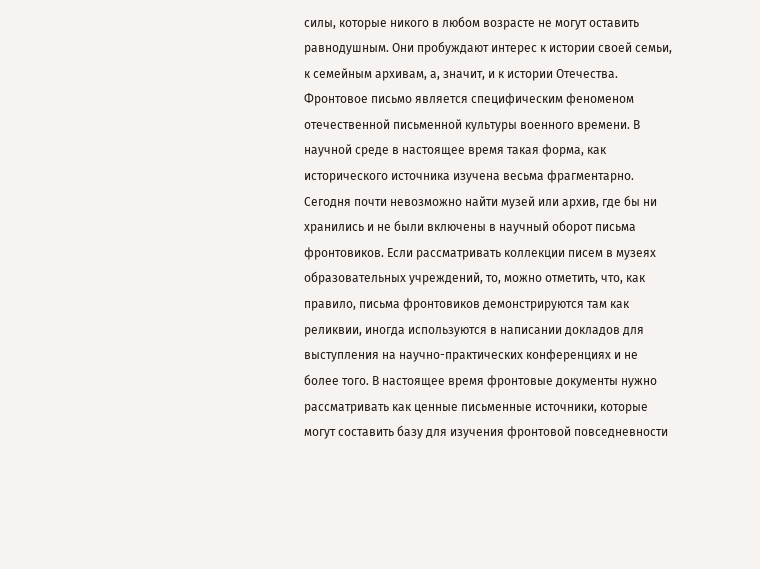силы, которые никого в любом возрасте не могут оставить равнодушным. Они пробуждают интерес к истории своей семьи, к семейным архивам, а, значит, и к истории Отечества.
Фронтовое письмо является специфическим феноменом отечественной письменной культуры военного времени. В научной среде в настоящее время такая форма, как исторического источника изучена весьма фрагментарно. Сегодня почти невозможно найти музей или архив, где бы ни хранились и не были включены в научный оборот письма фронтовиков. Если рассматривать коллекции писем в музеях образовательных учреждений, то, можно отметить, что, как правило, письма фронтовиков демонстрируются там как реликвии, иногда используются в написании докладов для выступления на научно-практических конференциях и не более того. В настоящее время фронтовые документы нужно рассматривать как ценные письменные источники, которые могут составить базу для изучения фронтовой повседневности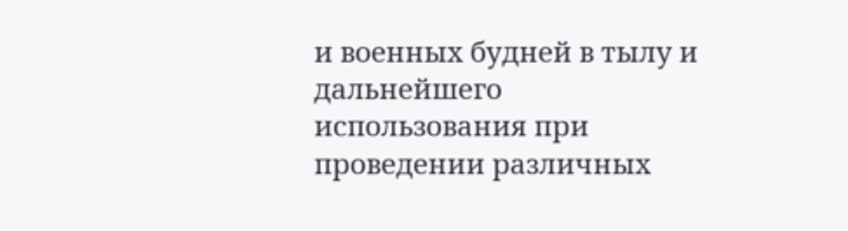и военных будней в тылу и дальнейшего использования при проведении различных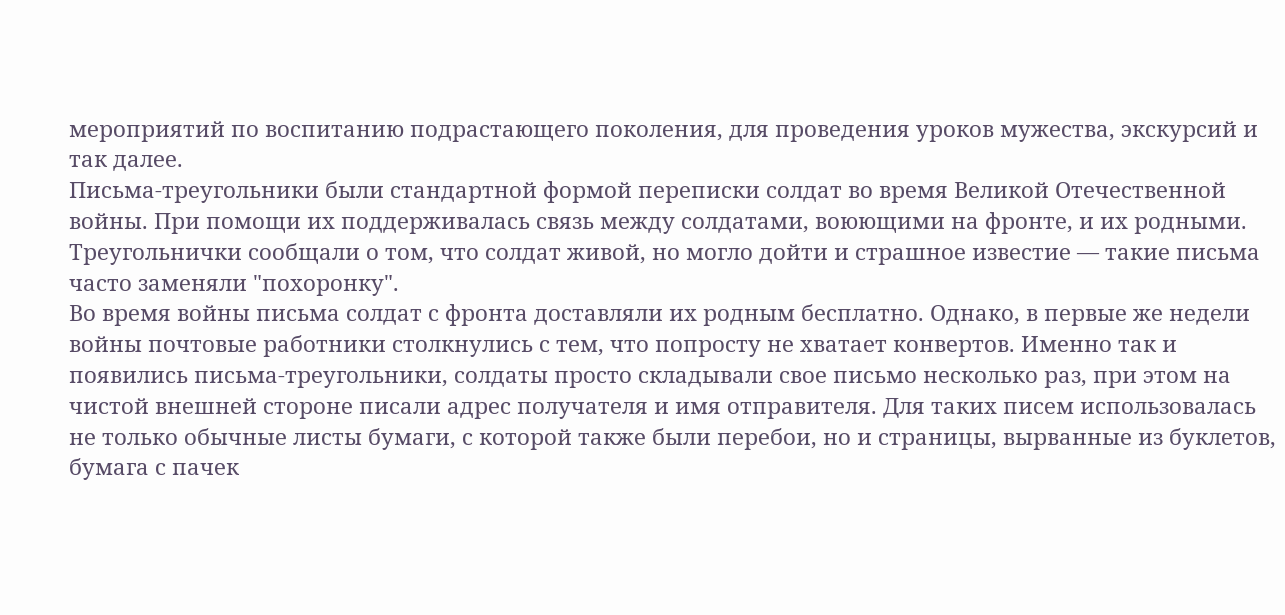мероприятий по воспитанию подрастающего поколения, для проведения уроков мужества, экскурсий и так далее.
Письма-треугольники были стандартной формой переписки солдат во время Великой Отечественной войны. При помощи их поддерживалась связь между солдатами, воюющими на фронте, и их родными. Треугольнички сообщали о том, что солдат живой, но могло дойти и страшное известие — такие письма часто заменяли "похоронку".
Во время войны письма солдат с фронта доставляли их родным бесплатно. Однако, в первые же недели войны почтовые работники столкнулись с тем, что попросту не хватает конвертов. Именно так и появились письма-треугольники, солдаты просто складывали свое письмо несколько раз, при этом на чистой внешней стороне писали адрес получателя и имя отправителя. Для таких писем использовалась не только обычные листы бумаги, с которой также были перебои, но и страницы, вырванные из буклетов, бумага с пачек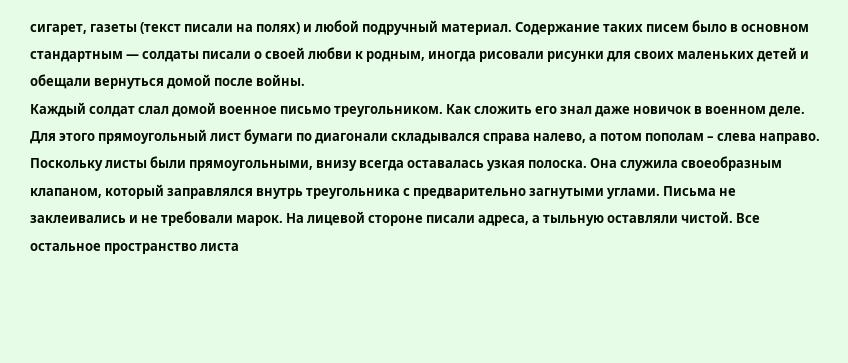сигарет, газеты (текст писали на полях) и любой подручный материал. Содержание таких писем было в основном стандартным — солдаты писали о своей любви к родным, иногда рисовали рисунки для своих маленьких детей и обещали вернуться домой после войны.
Каждый солдат слал домой военное письмо треугольником. Как сложить его знал даже новичок в военном деле. Для этого прямоугольный лист бумаги по диагонали складывался справа налево, а потом пополам – слева направо. Поскольку листы были прямоугольными, внизу всегда оставалась узкая полоска. Она служила своеобразным клапаном, который заправлялся внутрь треугольника с предварительно загнутыми углами. Письма не заклеивались и не требовали марок. На лицевой стороне писали адреса, а тыльную оставляли чистой. Все остальное пространство листа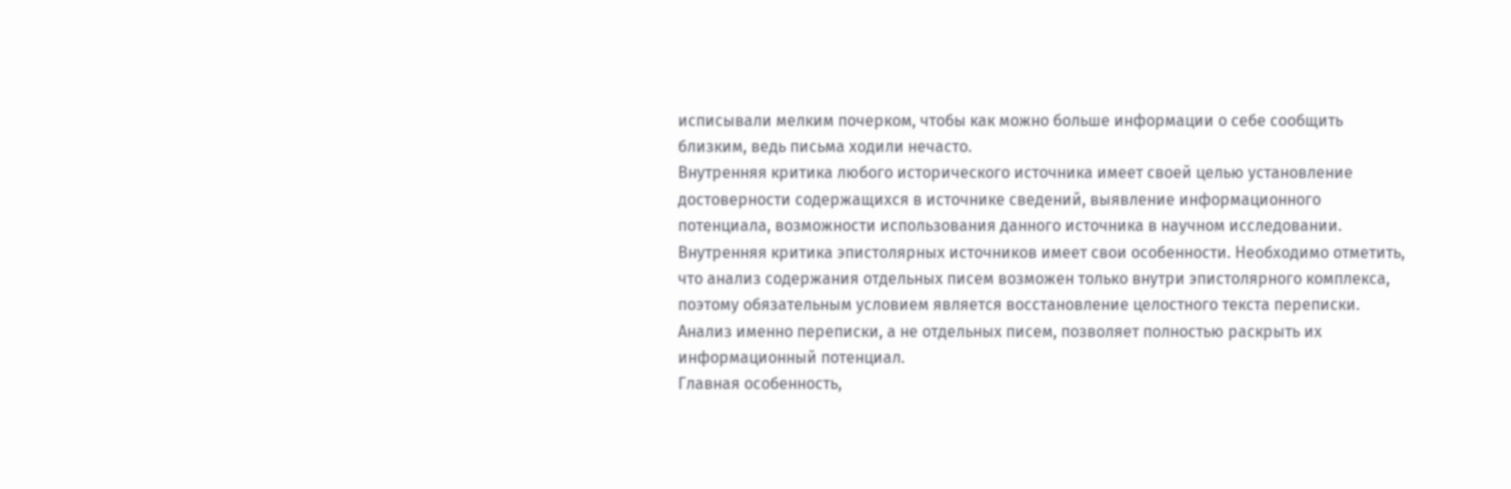исписывали мелким почерком, чтобы как можно больше информации о себе сообщить близким, ведь письма ходили нечасто.
Внутренняя критика любого исторического источника имеет своей целью установление достоверности содержащихся в источнике сведений, выявление информационного потенциала, возможности использования данного источника в научном исследовании. Внутренняя критика эпистолярных источников имеет свои особенности. Необходимо отметить, что анализ содержания отдельных писем возможен только внутри эпистолярного комплекса, поэтому обязательным условием является восстановление целостного текста переписки. Анализ именно переписки, а не отдельных писем, позволяет полностью раскрыть их информационный потенциал.
Главная особенность,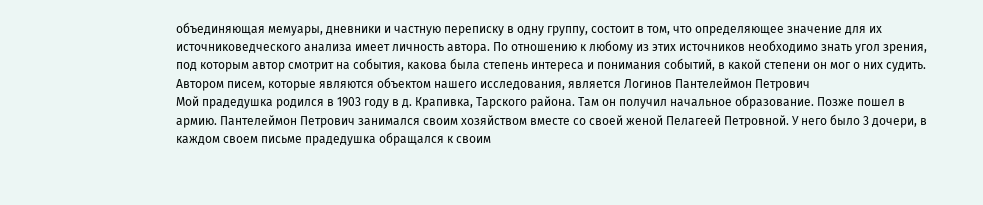объединяющая мемуары, дневники и частную переписку в одну группу, состоит в том, что определяющее значение для их источниковедческого анализа имеет личность автора. По отношению к любому из этих источников необходимо знать угол зрения, под которым автор смотрит на события, какова была степень интереса и понимания событий, в какой степени он мог о них судить.
Автором писем, которые являются объектом нашего исследования, является Логинов Пантелеймон Петрович
Мой прадедушка родился в 1903 году в д. Крапивка, Тарского района. Там он получил начальное образование. Позже пошел в армию. Пантелеймон Петрович занимался своим хозяйством вместе со своей женой Пелагеей Петровной. У него было 3 дочери, в каждом своем письме прадедушка обращался к своим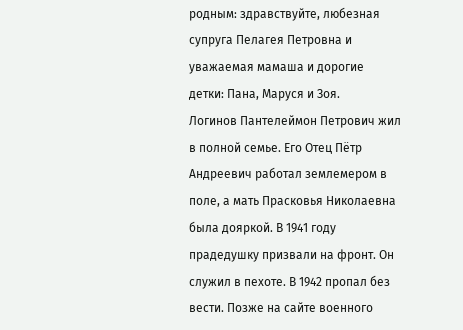родным: здравствуйте, любезная супруга Пелагея Петровна и уважаемая мамаша и дорогие детки: Пана, Маруся и Зоя.
Логинов Пантелеймон Петрович жил в полной семье. Его Отец Пётр Андреевич работал землемером в поле, а мать Прасковья Николаевна была дояркой. В 1941 году прадедушку призвали на фронт. Он служил в пехоте. В 1942 пропал без вести. Позже на сайте военного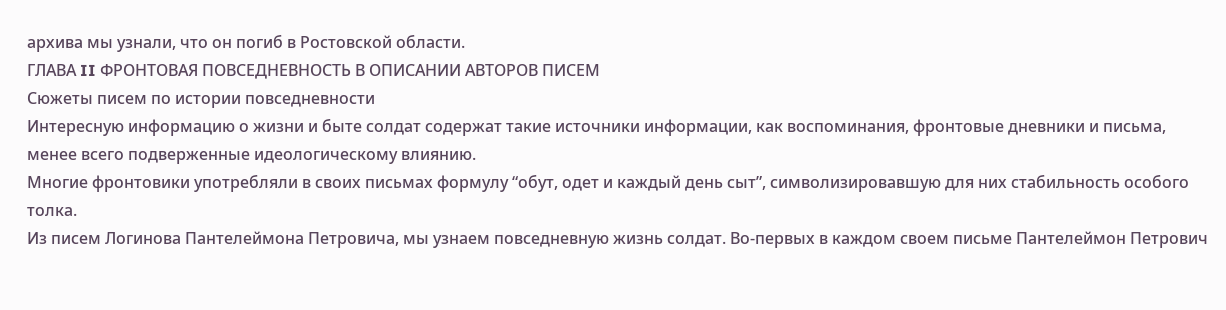архива мы узнали, что он погиб в Ростовской области.
ГЛАВА II ФРОНТОВАЯ ПОВСЕДНЕВНОСТЬ В ОПИСАНИИ АВТОРОВ ПИСЕМ
Сюжеты писем по истории повседневности
Интересную информацию о жизни и быте солдат содержат такие источники информации, как воспоминания, фронтовые дневники и письма, менее всего подверженные идеологическому влиянию.
Многие фронтовики употребляли в своих письмах формулу “обут, одет и каждый день сыт”, символизировавшую для них стабильность особого толка.
Из писем Логинова Пантелеймона Петровича, мы узнаем повседневную жизнь солдат. Во-первых в каждом своем письме Пантелеймон Петрович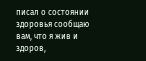писал о состоянии здоровья сообщаю вам, что я жив и здоров,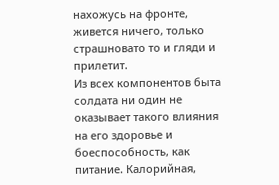нахожусь на фронте, живется ничего, только страшновато то и гляди и прилетит.
Из всех компонентов быта солдата ни один не оказывает такого влияния на его здоровье и боеспособность, как питание. Калорийная,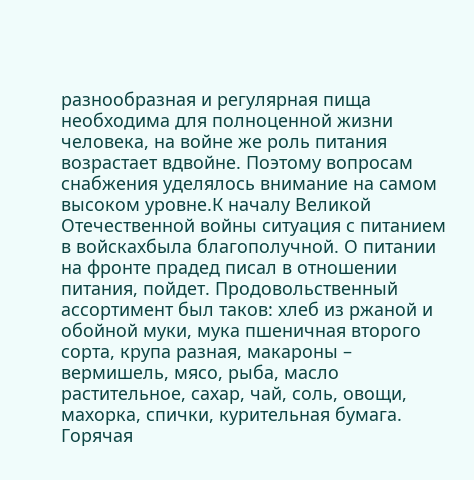разнообразная и регулярная пища необходима для полноценной жизни человека, на войне же роль питания возрастает вдвойне. Поэтому вопросам снабжения уделялось внимание на самом высоком уровне.К началу Великой Отечественной войны ситуация с питанием в войскахбыла благополучной. О питании на фронте прадед писал в отношении питания, пойдет. Продовольственный ассортимент был таков: хлеб из ржаной и обойной муки, мука пшеничная второго сорта, крупа разная, макароны – вермишель, мясо, рыба, масло растительное, сахар, чай, соль, овощи, махорка, спички, курительная бумага. Горячая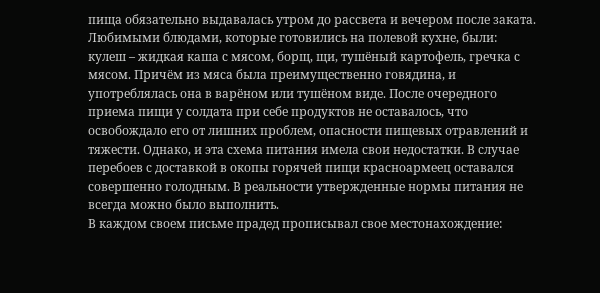пища обязательно выдавалась утром до рассвета и вечером после заката. Любимыми блюдами, которые готовились на полевой кухне, были: кулеш – жидкая каша с мясом, борщ, щи, тушёный картофель, гречка с мясом. Причём из мяса была преимущественно говядина, и употреблялась она в варёном или тушёном виде. После очередного приема пищи у солдата при себе продуктов не оставалось, что освобождало его от лишних проблем, опасности пищевых отравлений и тяжести. Однако, и эта схема питания имела свои недостатки. В случае перебоев с доставкой в окопы горячей пищи красноармеец оставался совершенно голодным. В реальности утвержденные нормы питания не всегда можно было выполнить.
В каждом своем письме прадед прописывал свое местонахождение: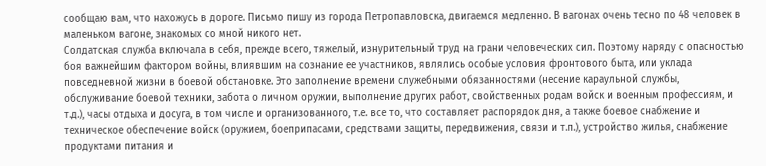сообщаю вам, что нахожусь в дороге. Письмо пишу из города Петропавловска, двигаемся медленно. В вагонах очень тесно по 48 человек в маленьком вагоне, знакомых со мной никого нет.
Солдатская служба включала в себя, прежде всего, тяжелый, изнурительный труд на грани человеческих сил. Поэтому наряду с опасностью боя важнейшим фактором войны, влиявшим на сознание ее участников, являлись особые условия фронтового быта, или уклада повседневной жизни в боевой обстановке. Это заполнение времени служебными обязанностями (несение караульной службы, обслуживание боевой техники, забота о личном оружии, выполнение других работ, свойственных родам войск и военным профессиям, и т.д.), часы отдыха и досуга, в том числе и организованного, т.е. все то, что составляет распорядок дня, а также боевое снабжение и техническое обеспечение войск (оружием, боеприпасами, средствами защиты, передвижения, связи и т.п.), устройство жилья, снабжение продуктами питания и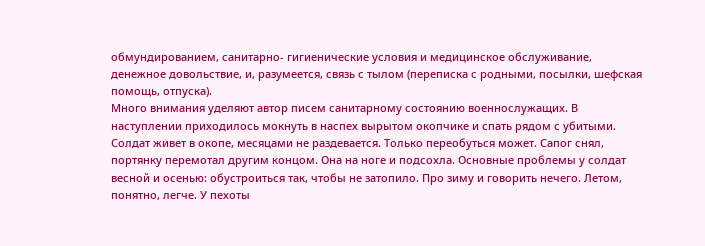обмундированием, санитарно- гигиенические условия и медицинское обслуживание, денежное довольствие, и, разумеется, связь с тылом (переписка с родными, посылки, шефская помощь, отпуска).
Много внимания уделяют автор писем санитарному состоянию военнослужащих. В наступлении приходилось мокнуть в наспех вырытом окопчике и спать рядом с убитыми. Солдат живет в окопе, месяцами не раздевается. Только переобуться может. Сапог снял, портянку перемотал другим концом. Она на ноге и подсохла. Основные проблемы у солдат весной и осенью: обустроиться так, чтобы не затопило. Про зиму и говорить нечего. Летом, понятно, легче. У пехоты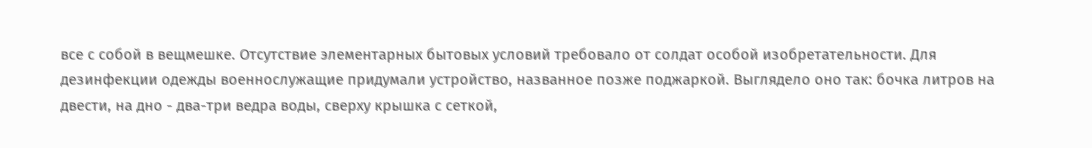все с собой в вещмешке. Отсутствие элементарных бытовых условий требовало от солдат особой изобретательности. Для дезинфекции одежды военнослужащие придумали устройство, названное позже поджаркой. Выглядело оно так: бочка литров на двести, на дно - два-три ведра воды, сверху крышка с сеткой,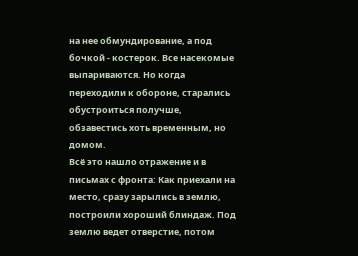на нее обмундирование, а под бочкой - костерок. Все насекомые выпариваются. Но когда переходили к обороне, старались обустроиться получше, обзавестись хоть временным, но домом.
Всё это нашло отражение и в письмах с фронта: Как приехали на место, сразу зарылись в землю, построили хороший блиндаж. Под землю ведет отверстие, потом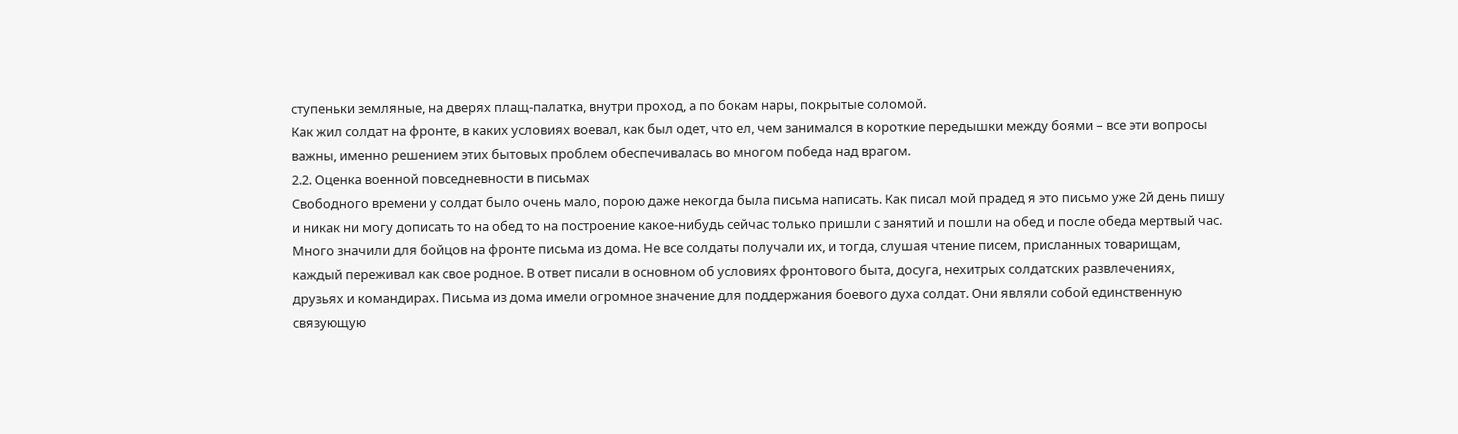ступеньки земляные, на дверях плащ-палатка, внутри проход, а по бокам нары, покрытые соломой.
Как жил солдат на фронте, в каких условиях воевал, как был одет, что ел, чем занимался в короткие передышки между боями – все эти вопросы важны, именно решением этих бытовых проблем обеспечивалась во многом победа над врагом.
2.2. Оценка военной повседневности в письмах
Свободного времени у солдат было очень мало, порою даже некогда была письма написать. Как писал мой прадед я это письмо уже 2й день пишу и никак ни могу дописать то на обед то на построение какое-нибудь сейчас только пришли с занятий и пошли на обед и после обеда мертвый час.
Много значили для бойцов на фронте письма из дома. Не все солдаты получали их, и тогда, слушая чтение писем, присланных товарищам, каждый переживал как свое родное. В ответ писали в основном об условиях фронтового быта, досуга, нехитрых солдатских развлечениях, друзьях и командирах. Письма из дома имели огромное значение для поддержания боевого духа солдат. Они являли собой единственную связующую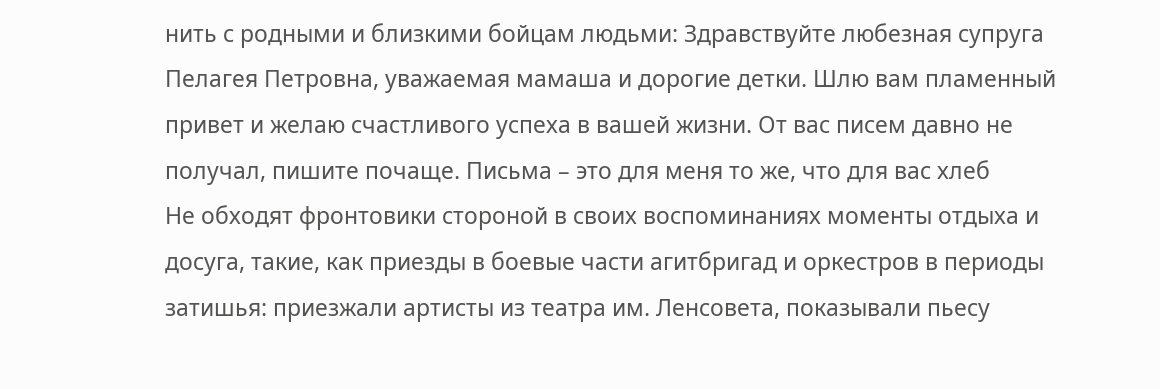нить с родными и близкими бойцам людьми: Здравствуйте любезная супруга Пелагея Петровна, уважаемая мамаша и дорогие детки. Шлю вам пламенный привет и желаю счастливого успеха в вашей жизни. От вас писем давно не получал, пишите почаще. Письма – это для меня то же, что для вас хлеб
Не обходят фронтовики стороной в своих воспоминаниях моменты отдыха и досуга, такие, как приезды в боевые части агитбригад и оркестров в периоды затишья: приезжали артисты из театра им. Ленсовета, показывали пьесу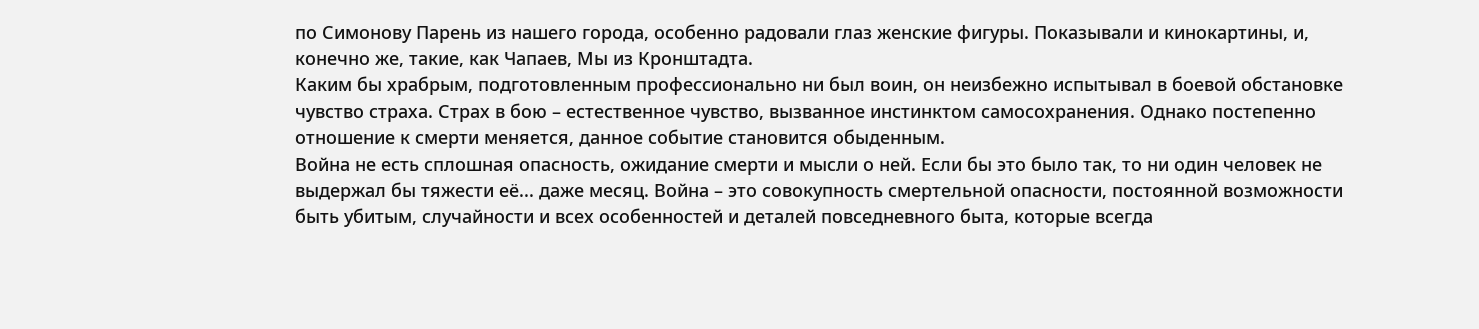по Симонову Парень из нашего города, особенно радовали глаз женские фигуры. Показывали и кинокартины, и, конечно же, такие, как Чапаев, Мы из Кронштадта.
Каким бы храбрым, подготовленным профессионально ни был воин, он неизбежно испытывал в боевой обстановке чувство страха. Страх в бою – естественное чувство, вызванное инстинктом самосохранения. Однако постепенно отношение к смерти меняется, данное событие становится обыденным.
Война не есть сплошная опасность, ожидание смерти и мысли о ней. Если бы это было так, то ни один человек не выдержал бы тяжести её... даже месяц. Война – это совокупность смертельной опасности, постоянной возможности быть убитым, случайности и всех особенностей и деталей повседневного быта, которые всегда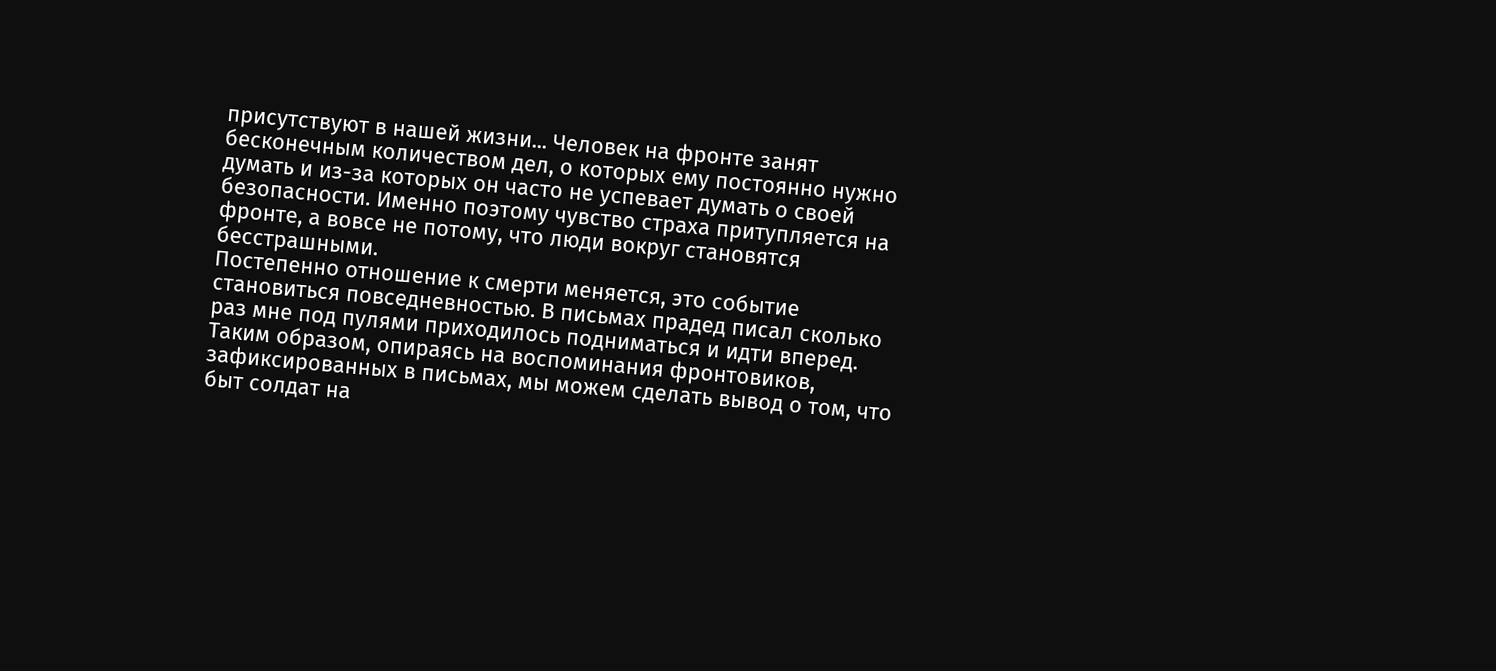присутствуют в нашей жизни... Человек на фронте занят бесконечным количеством дел, о которых ему постоянно нужно думать и из-за которых он часто не успевает думать о своей безопасности. Именно поэтому чувство страха притупляется на фронте, а вовсе не потому, что люди вокруг становятся бесстрашными.
Постепенно отношение к смерти меняется, это событие становиться повседневностью. В письмах прадед писал сколько раз мне под пулями приходилось подниматься и идти вперед.
Таким образом, опираясь на воспоминания фронтовиков, зафиксированных в письмах, мы можем сделать вывод о том, что быт солдат на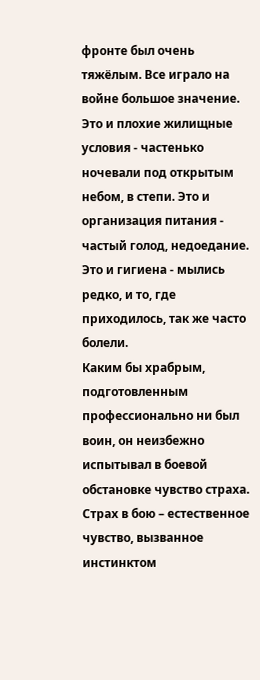фронте был очень тяжёлым. Все играло на войне большое значение. Это и плохие жилищные условия - частенько ночевали под открытым небом, в степи. Это и организация питания - частый голод, недоедание. Это и гигиена - мылись редко, и то, где приходилось, так же часто болели.
Каким бы храбрым, подготовленным профессионально ни был воин, он неизбежно испытывал в боевой обстановке чувство страха. Страх в бою – естественное чувство, вызванное инстинктом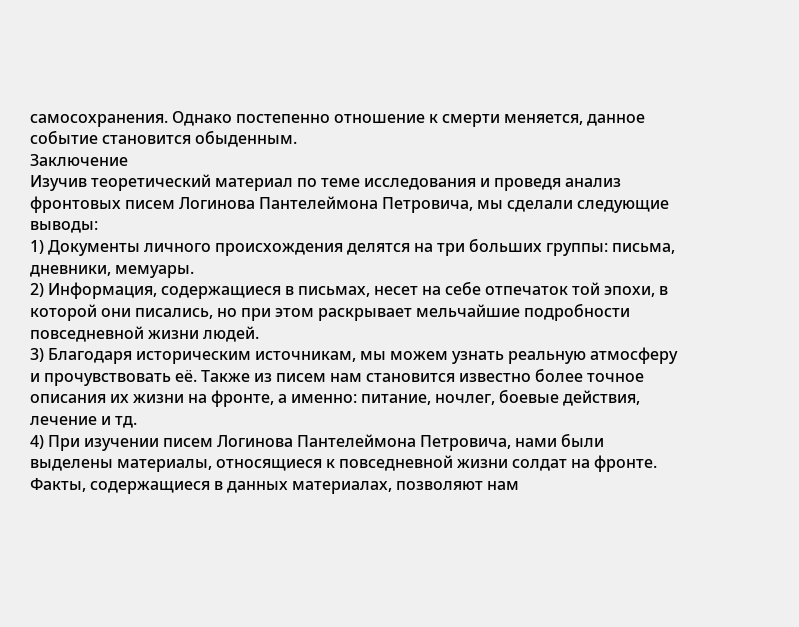самосохранения. Однако постепенно отношение к смерти меняется, данное событие становится обыденным.
Заключение
Изучив теоретический материал по теме исследования и проведя анализ фронтовых писем Логинова Пантелеймона Петровича, мы сделали следующие выводы:
1) Документы личного происхождения делятся на три больших группы: письма, дневники, мемуары.
2) Информация, содержащиеся в письмах, несет на себе отпечаток той эпохи, в которой они писались, но при этом раскрывает мельчайшие подробности повседневной жизни людей.
3) Благодаря историческим источникам, мы можем узнать реальную атмосферу и прочувствовать её. Также из писем нам становится известно более точное описания их жизни на фронте, а именно: питание, ночлег, боевые действия, лечение и тд.
4) При изучении писем Логинова Пантелеймона Петровича, нами были выделены материалы, относящиеся к повседневной жизни солдат на фронте. Факты, содержащиеся в данных материалах, позволяют нам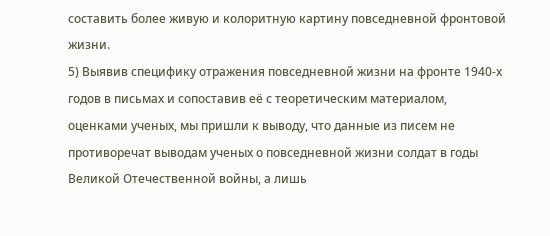составить более живую и колоритную картину повседневной фронтовой жизни.
5) Выявив специфику отражения повседневной жизни на фронте 1940-х годов в письмах и сопоставив её с теоретическим материалом, оценками ученых, мы пришли к выводу, что данные из писем не противоречат выводам ученых о повседневной жизни солдат в годы Великой Отечественной войны, а лишь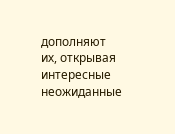дополняют их, открывая интересные неожиданные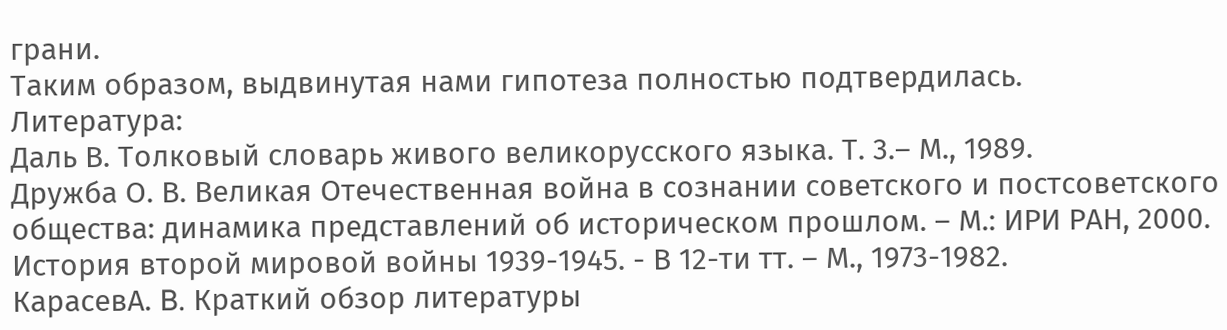грани.
Таким образом, выдвинутая нами гипотеза полностью подтвердилась.
Литература:
Даль В. Толковый словарь живого великорусского языка. Т. 3.– М., 1989.
Дружба О. В. Великая Отечественная война в сознании советского и постсоветского общества: динамика представлений об историческом прошлом. – М.: ИРИ РАН, 2000.
История второй мировой войны 1939-1945. - В 12-ти тт. – М., 1973-1982.
КарасевA. B. Краткий обзор литературы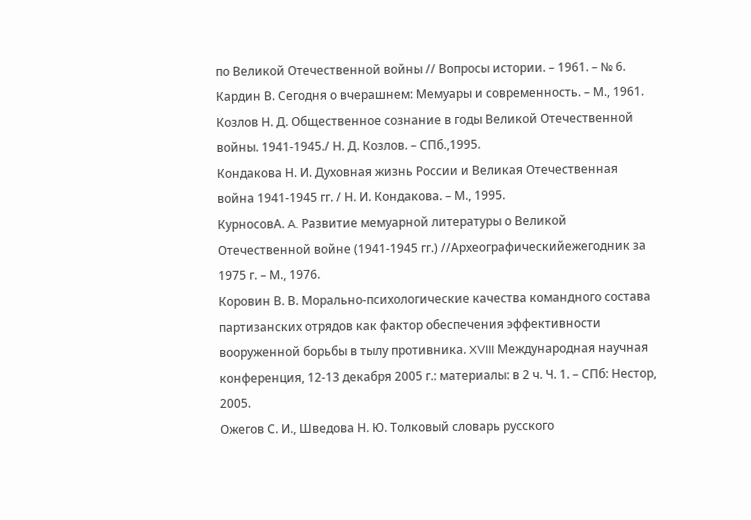по Великой Отечественной войны // Вопросы истории. – 1961. – № 6.
Кардин В. Сегодня о вчерашнем: Мемуары и современность. – М., 1961.
Козлов Н. Д. Общественное сознание в годы Великой Отечественной войны. 1941-1945./ Н. Д. Козлов. – СПб.,1995.
Кондакова Н. И. Духовная жизнь России и Великая Отечественная война 1941-1945 гг. / Н. И. Кондакова. – М., 1995.
КурносовA. A. Развитие мемуарной литературы о Великой Отечественной войне (1941-1945 гг.) //Археографическийежегодник за 1975 г. – М., 1976.
Коровин В. В. Морально-психологические качества командного состава партизанских отрядов как фактор обеспечения эффективности вооруженной борьбы в тылу противника. XVIII Международная научная конференция, 12-13 декабря 2005 г.: материалы: в 2 ч. Ч. 1. – СПб: Нестор, 2005.
Ожегов С. И., Шведова Н. Ю. Толковый словарь русского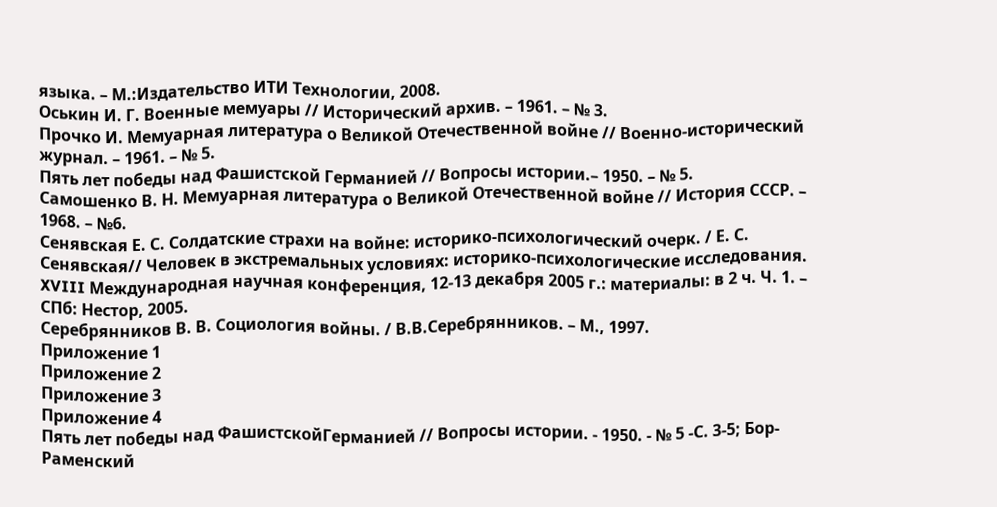языка. – М.:Издательство ИТИ Технологии, 2008.
Оськин И. Г. Военные мемуары // Исторический архив. – 1961. – № 3.
Прочко И. Мемуарная литература о Великой Отечественной войне // Военно-исторический журнал. – 1961. – № 5.
Пять лет победы над Фашистской Германией // Вопросы истории.– 1950. – № 5.
Самошенко В. Н. Мемуарная литература о Великой Отечественной войне // История СССР. – 1968. – №6.
Сенявская Е. С. Солдатские страхи на войне: историко-психологический очерк. / Е. С. Сенявская// Человек в экстремальных условиях: историко-психологические исследования. XVIII Международная научная конференция, 12-13 декабря 2005 г.: материалы: в 2 ч. Ч. 1. – СПб: Нестор, 2005.
Серебрянников В. В. Социология войны. / В.В.Серебрянников. – М., 1997.
Приложение 1
Приложение 2
Приложение 3
Приложение 4
Пять лет победы над ФашистскойГерманией // Вопросы истории. - 1950. - № 5 -С. 3-5; Бор-Раменский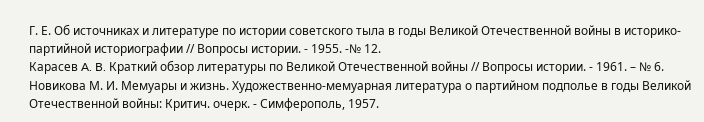Г. Е. Об источниках и литературе по истории советского тыла в годы Великой Отечественной войны в историко-партийной историографии // Вопросы истории. - 1955. -№ 12.
Карасев A. B. Краткий обзор литературы по Великой Отечественной войны // Вопросы истории. - 1961. – № 6.
Новикова М. И. Мемуары и жизнь. Художественно-мемуарная литература о партийном подполье в годы Великой Отечественной войны: Критич. очерк. - Симферополь, 1957.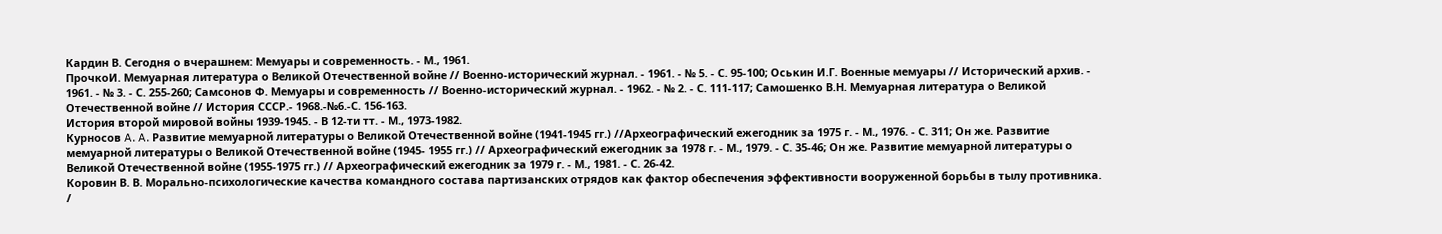Кардин В. Сегодня о вчерашнем: Мемуары и современность. - М., 1961.
ПрочкоИ. Мемуарная литература о Великой Отечественной войне // Военно-исторический журнал. - 1961. - № 5. - С. 95-100; Оськин И.Г. Военные мемуары // Исторический архив. - 1961. - № 3. - С. 255-260; Самсонов Ф. Мемуары и современность // Военно-исторический журнал. - 1962. - № 2. - С. 111-117; Самошенко В.Н. Мемуарная литература о Великой Отечественной войне // История СССР.- 1968.-№6.-С. 156-163.
История второй мировой войны 1939-1945. - В 12-ти тт. - М., 1973-1982.
Курносов A. A. Развитие мемуарной литературы о Великой Отечественной войне (1941-1945 гг.) //Археографический ежегодник за 1975 г. - М., 1976. - С. 311; Он же. Развитие мемуарной литературы о Великой Отечественной войне (1945- 1955 гг.) // Археографический ежегодник за 1978 г. - М., 1979. - С. 35-46; Он же. Развитие мемуарной литературы о Великой Отечественной войне (1955-1975 гг.) // Археографический ежегодник за 1979 г. - М., 1981. - С. 26-42.
Коровин В. В. Морально-психологические качества командного состава партизанских отрядов как фактор обеспечения эффективности вооруженной борьбы в тылу противника. /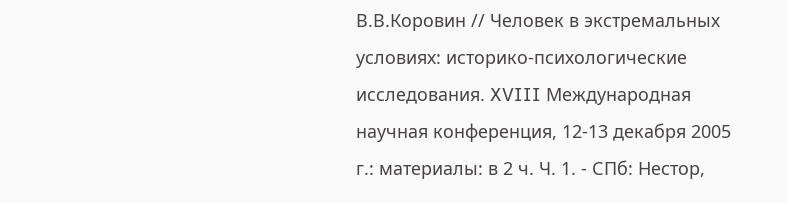В.В.Коровин // Человек в экстремальных условиях: историко-психологические исследования. XVIII Международная научная конференция, 12-13 декабря 2005 г.: материалы: в 2 ч. Ч. 1. - СПб: Нестор,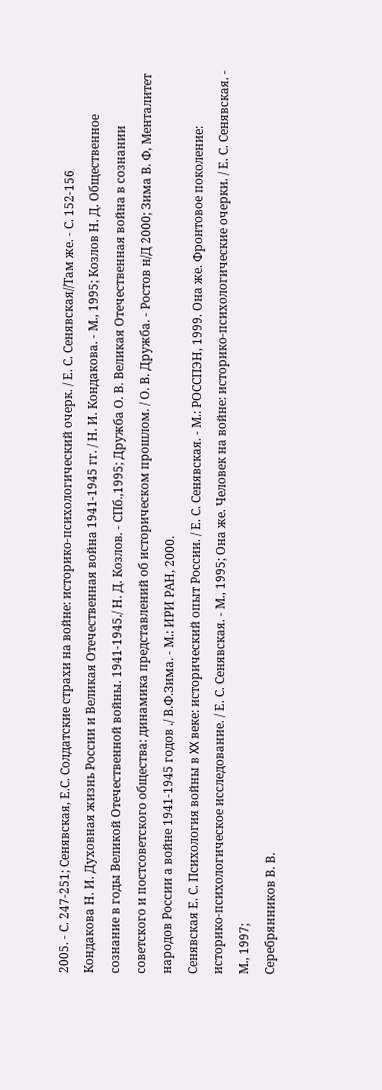2005. - С. 247-251; Сенявская, Е.С. Солдатские страхи на войне: историко-психологический очерк. / Е. С. Сенявская//Там же. - С. 152-156
Кондакова Н. И. Духовная жизнь России и Великая Отечественная война 1941-1945 гг. / Н. И. Кондакова. - М., 1995; Козлов Н. Д. Общественное сознание в годы Великой Отечественной войны. 1941-1945./ Н. Д. Козлов. - СПб.,1995; Дружба О. В. Великая Отечественная война в сознании советского и постсоветского общества: динамика представлений об историческом прошлом. / О. В. Дружба. - Ростов н/Д 2000; Зима В. Ф, Менталитет народов России а войне 1941-1945 годов ./ В.Ф.Зима. - М.: ИРИ РАН, 2000.
Сенявская Е. С. Психология войны в XX веке: исторический опыт России. / Е. С. Сенявская. - М.: РОССПЭН, 1999. Она же. Фронтовое поколение: историко-психологическое исследование. / Е. С. Сенявская. - М., 1995; Она же. Человек на войне: историко-психологические очерки. / Е. С. Сенявская. - М., 1997;
Серебрянников В. В.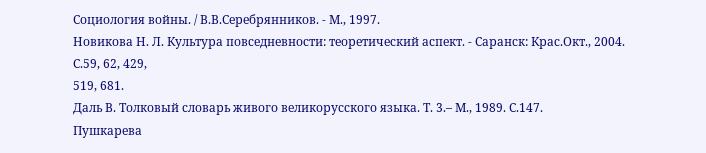Социология войны. / В.В.Серебрянников. - М., 1997.
Новикова Н. Л. Культура повседневности: теоретический аспект. - Саранск: Крас.Окт., 2004. С.59, 62, 429,
519, 681.
Даль В. Толковый словарь живого великорусского языка. Т. 3.– М., 1989. С.147.
Пушкарева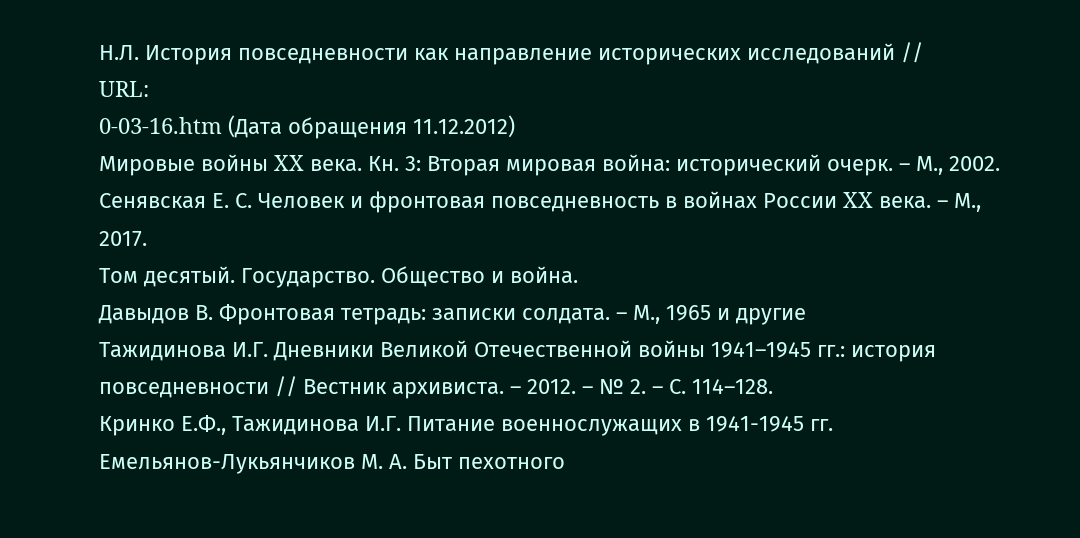Н.Л. История повседневности как направление исторических исследований //
URL:
0-03-16.htm (Дата обращения 11.12.2012)
Мировые войны XX века. Кн. 3: Вторая мировая война: исторический очерк. – М., 2002.
Сенявская Е. С. Человек и фронтовая повседневность в войнах России XX века. – М., 2017.
Том десятый. Государство. Общество и война.
Давыдов В. Фронтовая тетрадь: записки солдата. – М., 1965 и другие
Тажидинова И.Г. Дневники Великой Отечественной войны 1941–1945 гг.: история повседневности // Вестник архивиста. – 2012. – № 2. – С. 114–128.
Кринко Е.Ф., Тажидинова И.Г. Питание военнослужащих в 1941-1945 гг.
Емельянов-Лукьянчиков М. А. Быт пехотного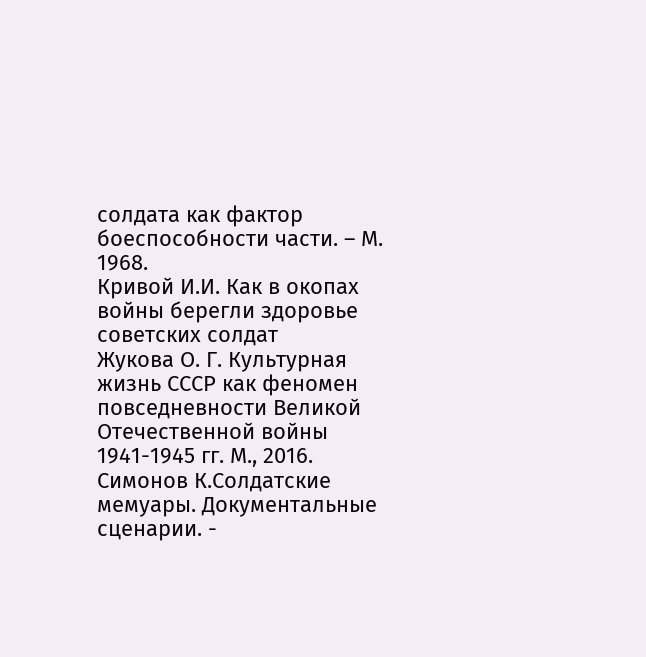солдата как фактор боеспособности части. – М. 1968.
Кривой И.И. Как в окопах войны берегли здоровье советских солдат
Жукова О. Г. Культурная жизнь СССР как феномен повседневности Великой Отечественной войны 1941-1945 гг. М., 2016.
Симонов К.Солдатские мемуары. Документальные сценарии. -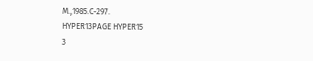М.,1985.С-297.
HYPER13PAGE HYPER15
3